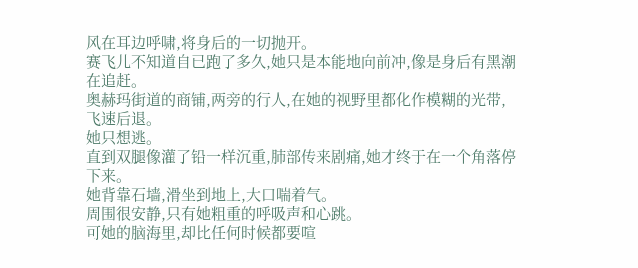风在耳边呼啸,将身后的一切抛开。
赛飞儿不知道自已跑了多久,她只是本能地向前冲,像是身后有黑潮在追赶。
奥赫玛街道的商铺,两旁的行人,在她的视野里都化作模糊的光带,飞速后退。
她只想逃。
直到双腿像灌了铅一样沉重,肺部传来剧痛,她才终于在一个角落停下来。
她背靠石墙,滑坐到地上,大口喘着气。
周围很安静,只有她粗重的呼吸声和心跳。
可她的脑海里,却比任何时候都要喧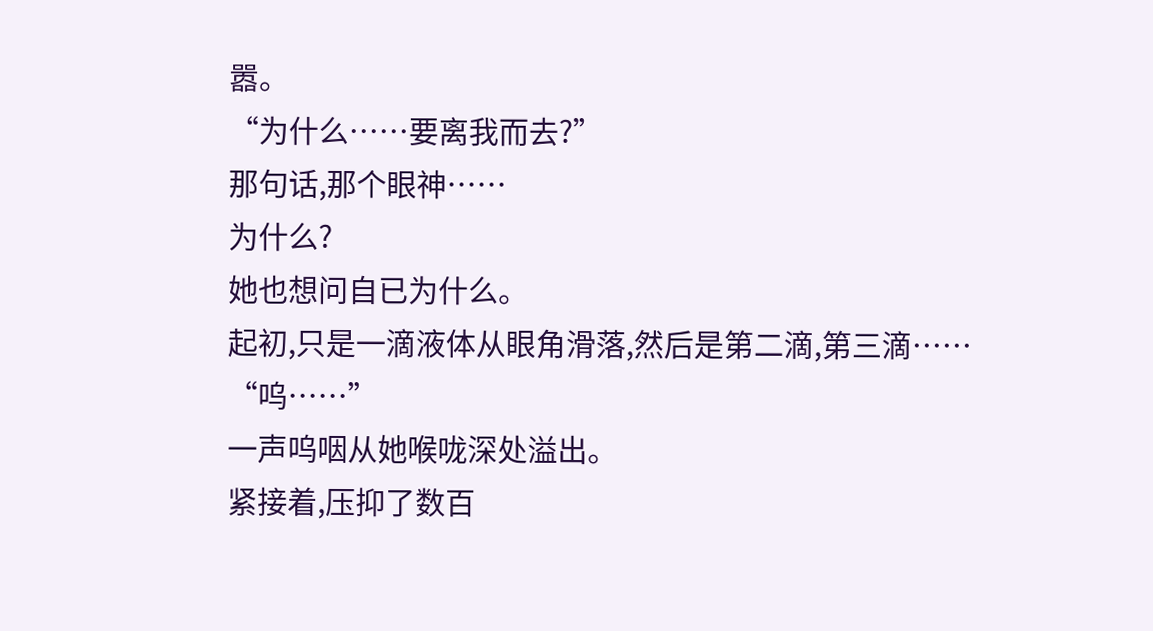嚣。
“为什么……要离我而去?”
那句话,那个眼神……
为什么?
她也想问自已为什么。
起初,只是一滴液体从眼角滑落,然后是第二滴,第三滴……
“呜……”
一声呜咽从她喉咙深处溢出。
紧接着,压抑了数百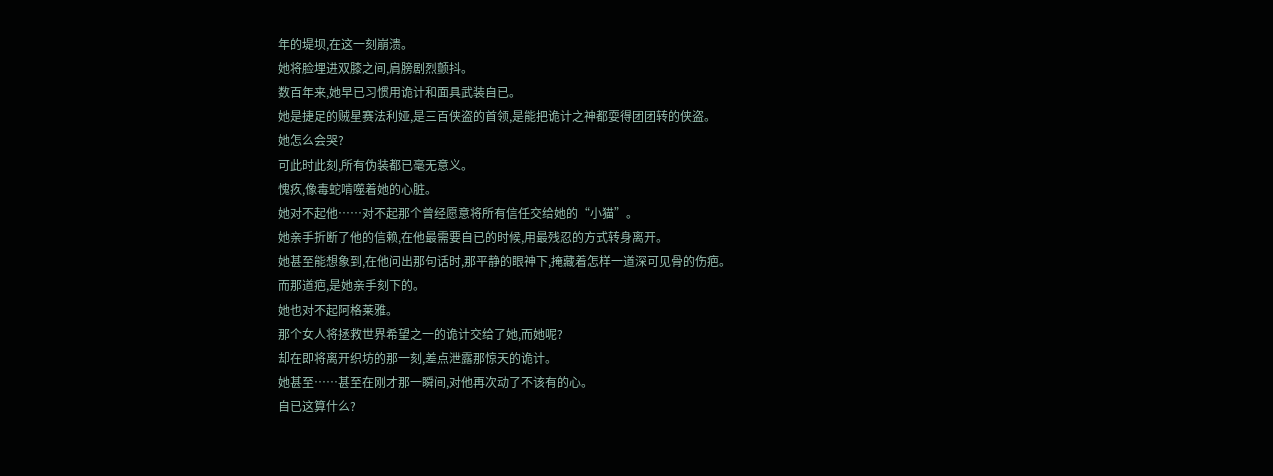年的堤坝,在这一刻崩溃。
她将脸埋进双膝之间,肩膀剧烈颤抖。
数百年来,她早已习惯用诡计和面具武装自已。
她是捷足的贼星赛法利娅,是三百侠盗的首领,是能把诡计之神都耍得团团转的侠盗。
她怎么会哭?
可此时此刻,所有伪装都已毫无意义。
愧疚,像毒蛇啃噬着她的心脏。
她对不起他……对不起那个曾经愿意将所有信任交给她的“小猫”。
她亲手折断了他的信赖,在他最需要自已的时候,用最残忍的方式转身离开。
她甚至能想象到,在他问出那句话时,那平静的眼神下,掩藏着怎样一道深可见骨的伤疤。
而那道疤,是她亲手刻下的。
她也对不起阿格莱雅。
那个女人将拯救世界希望之一的诡计交给了她,而她呢?
却在即将离开织坊的那一刻,差点泄露那惊天的诡计。
她甚至……甚至在刚才那一瞬间,对他再次动了不该有的心。
自已这算什么?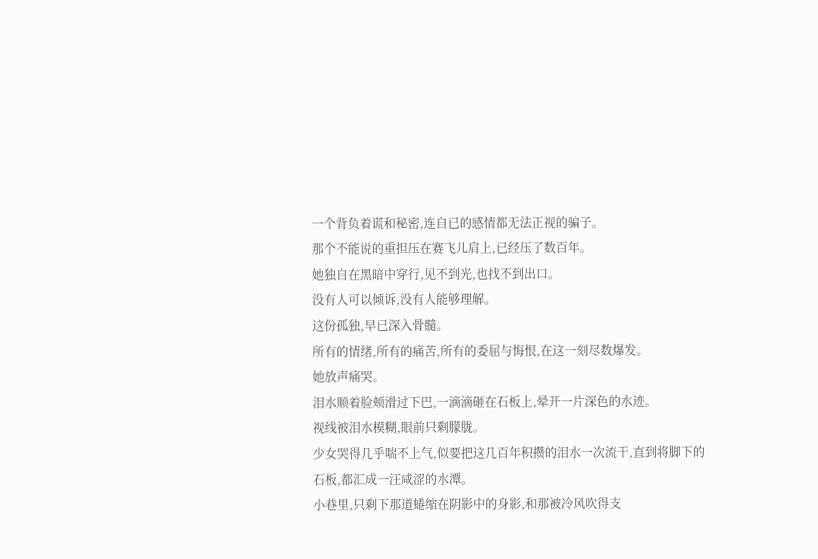一个背负着谎和秘密,连自已的感情都无法正视的骗子。
那个不能说的重担压在赛飞儿肩上,已经压了数百年。
她独自在黑暗中穿行,见不到光,也找不到出口。
没有人可以倾诉,没有人能够理解。
这份孤独,早已深入骨髓。
所有的情绪,所有的痛苦,所有的委屈与悔恨,在这一刻尽数爆发。
她放声痛哭。
泪水顺着脸颊滑过下巴,一滴滴砸在石板上,晕开一片深色的水迹。
视线被泪水模糊,眼前只剩朦胧。
少女哭得几乎喘不上气,似要把这几百年积攒的泪水一次流干,直到将脚下的石板,都汇成一汪咸涩的水潭。
小巷里,只剩下那道蜷缩在阴影中的身影,和那被冷风吹得支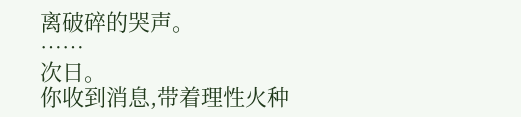离破碎的哭声。
……
次日。
你收到消息,带着理性火种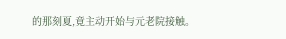的那刻夏,竟主动开始与元老院接触。